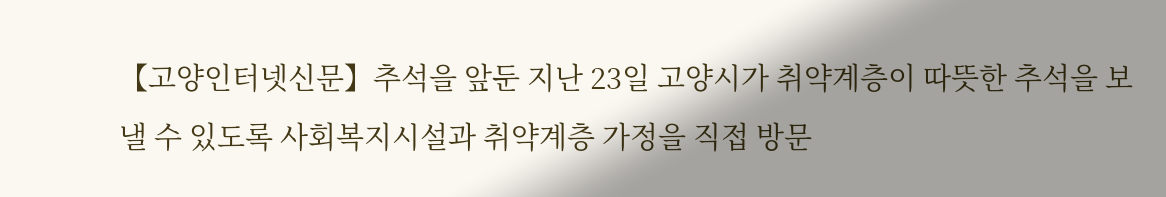【고양인터넷신문】추석을 앞둔 지난 23일 고양시가 취약계층이 따뜻한 추석을 보낼 수 있도록 사회복지시설과 취약계층 가정을 직접 방문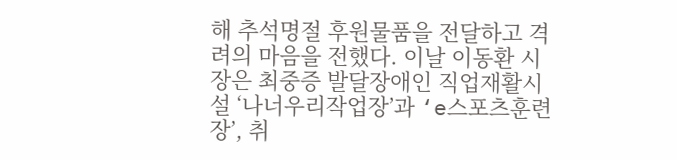해 추석명절 후원물품을 전달하고 격려의 마음을 전했다. 이날 이동환 시장은 최중증 발달장애인 직업재활시설 ‘나너우리작업장’과 ‘e스포츠훈련장’, 취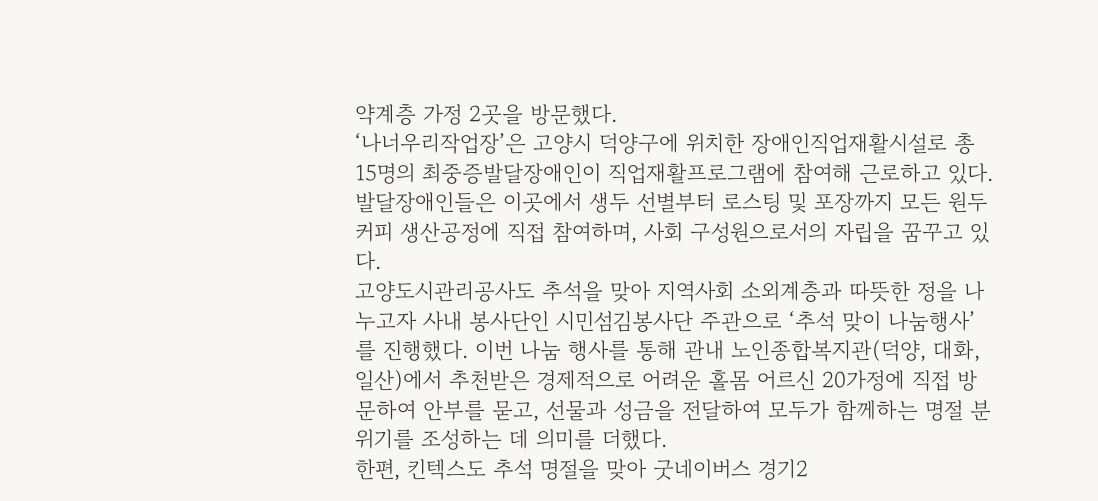약계층 가정 2곳을 방문했다.
‘나너우리작업장’은 고양시 덕양구에 위치한 장애인직업재활시설로 총 15명의 최중증발달장애인이 직업재활프로그램에 참여해 근로하고 있다. 발달장애인들은 이곳에서 생두 선별부터 로스팅 및 포장까지 모든 원두커피 생산공정에 직접 참여하며, 사회 구성원으로서의 자립을 꿈꾸고 있다.
고양도시관리공사도 추석을 맞아 지역사회 소외계층과 따뜻한 정을 나누고자 사내 봉사단인 시민섬김봉사단 주관으로 ‘추석 맞이 나눔행사’ 를 진행했다. 이번 나눔 행사를 통해 관내 노인종합복지관(덕양, 대화, 일산)에서 추천받은 경제적으로 어려운 홀몸 어르신 20가정에 직접 방문하여 안부를 묻고, 선물과 성금을 전달하여 모두가 함께하는 명절 분위기를 조성하는 데 의미를 더했다.
한편, 킨텍스도 추석 명절을 맞아 굿네이버스 경기2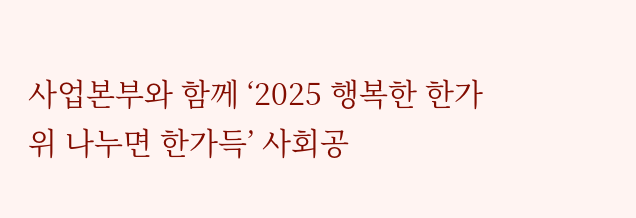사업본부와 함께 ‘2025 행복한 한가위 나누면 한가득’ 사회공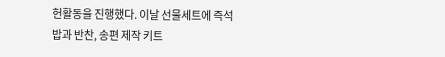헌활동을 진행했다. 이날 선물세트에 즉석밥과 반찬, 송편 제작 키트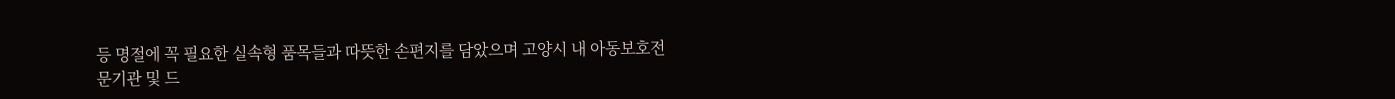등 명절에 꼭 필요한 실속형 품목들과 따뜻한 손편지를 담았으며 고양시 내 아동보호전문기관 및 드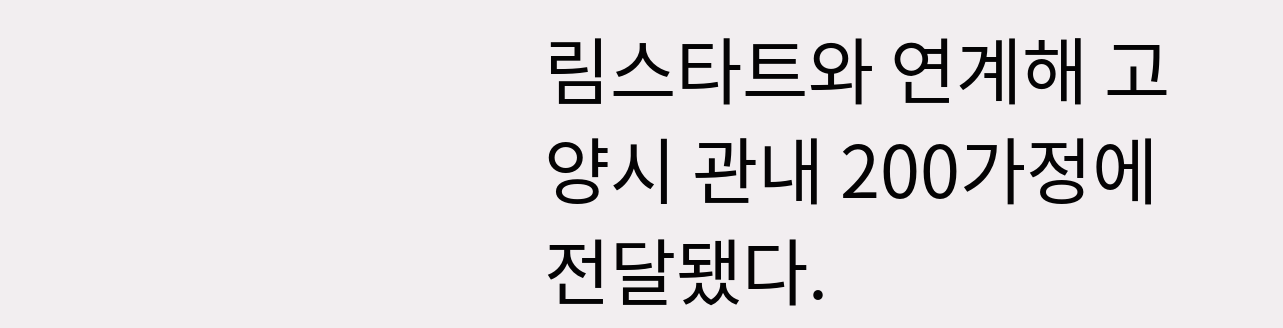림스타트와 연계해 고양시 관내 200가정에 전달됐다.